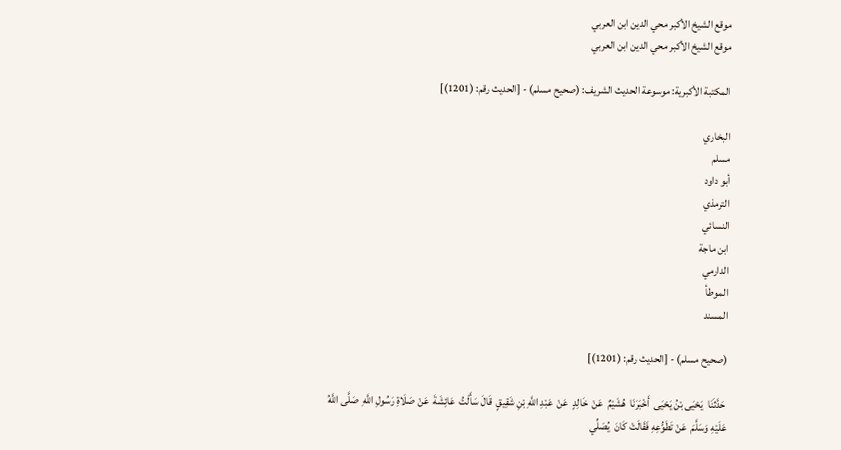موقع الشيخ الأكبر محي الدين ابن العربي
موقع الشيخ الأكبر محي الدين ابن العربي

المكتبة الأكبرية: موسوعة الحديث الشريف: (صحيح مسلم) - [الحديث رقم: (1201)]

البخاري
مسلم
أبو داود
الترمذي
النسائي
ابن ماجة
الدارمي
الموطأ
المسند

(صحيح مسلم) - [الحديث رقم: (1201)]

 حَدَّثَنَا  يَحْيَى بْنُ يَحْيَى  أَخْبَرَنَا  هُشَيْمٌ  عَنْ  خَالِدٍ  عَنْ  عَبْدِ اللَّهِ بْنِ شَقِيقٍ  قَالَ سَأَلْتُ  عَائِشَةَ  عَنْ صَلَاةِ رَسُولِ اللَّهِ  صَلَّى اللَّهُ عَلَيْهِ وَسَلَّمَ  عَنْ تَطَوُّعِهِ فَقَالَتْ كَانَ  يُصَلِّي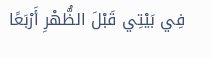فِي بَيْتِي قَبْلَ الظُّهْرِ أَرْبَعًا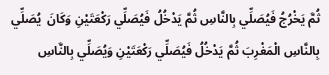ثُمَّ يَخْرُجُ فَيُصَلِّي بِالنَّاسِ ثُمَّ يَدْخُلُ فَيُصَلِّي رَكْعَتَيْنِ وَكَانَ  يُصَلِّي بِالنَّاسِ الْمَغْرِبَ ثُمَّ يَدْخُلُ فَيُصَلِّي رَكْعَتَيْنِ وَيُصَلِّي بِالنَّاسِ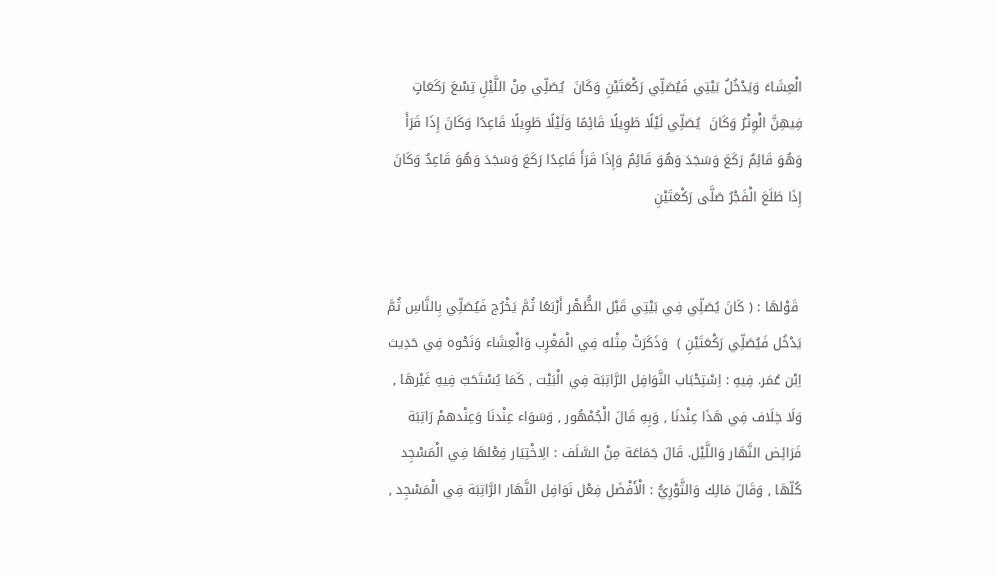الْعِشَاءَ وَيَدْخُلُ بَيْتِي فَيُصَلِّي رَكْعَتَيْنِ وَكَانَ  يُصَلِّي مِنْ اللَّيْلِ تِسْعَ رَكَعَاتٍ فِيهِنَّ الْوِتْرُ وَكَانَ  يُصَلِّي لَيْلًا طَوِيلًا قَائِمًا وَلَيْلًا طَوِيلًا قَاعِدًا وَكَانَ إِذَا قَرَأَ وَهُوَ قَائِمٌ رَكَعَ وَسَجَدَ وَهُوَ قَائِمٌ وَإِذَا قَرَأَ قَاعِدًا رَكَعَ وَسَجَدَ وَهُوَ قَاعِدٌ وَكَانَ إِذَا طَلَعَ الْفَجْرُ صَلَّى رَكْعَتَيْنِ


 قَوْلهَا : ( كَانَ يُصَلِّي فِي بَيْتِي قَبْل الظُّهْر أَرْبَعًا ثُمَّ يَخْرُج فَيُصَلِّي بِالنَّاسِ ثُمَّ يَدْخُل فَيُصَلِّي رَكْعَتَيْنِ )  وَذَكَرَتْ مِثْله فِي الْمَغْرِب وَالْعِشَاء وَنَحْوه فِي حَدِيث اِبْن عُمَر. فِيهِ : اِسْتِحْبَاب النَّوَافِل الرَّاتِبَة فِي الْبَيْت , كَمَا يُسْتَحَبّ فِيهِ غَيْرهَا , وَلَا خِلَاف فِي هَذَا عِنْدنَا , وَبِهِ قَالَ الْجُمْهُور , وَسَوَاء عِنْدنَا وَعِنْدهمْ رَاتِبَة فَرَائِض النَّهَار وَاللَّيْل. قَالَ جَمَاعَة مِنْ السَّلَف : الِاخْتِيَار فِعْلهَا فِي الْمَسْجِد كُلّهَا , وَقَالَ مَالِك وَالثَّوْرِيُّ : الْأَفْضَل فِعْل نَوَافِل النَّهَار الرَّاتِبَة فِي الْمَسْجِد ,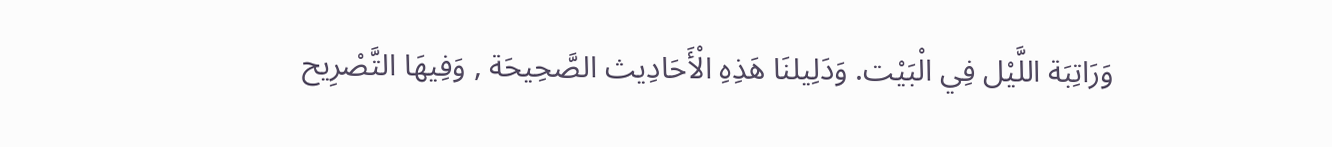وَرَاتِبَة اللَّيْل فِي الْبَيْت. وَدَلِيلنَا هَذِهِ الْأَحَادِيث الصَّحِيحَة , وَفِيهَا التَّصْرِيح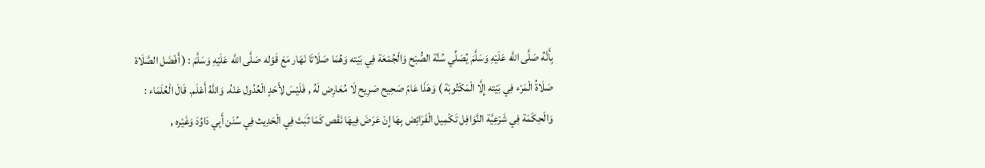بِأَنَّهُ صَلَّى اللَّه عَلَيْهِ وَسَلَّمَ يُصَلِّي سُنَّة الصُّبْح وَالْجُمْعَة فِي بَيْته وَهُمَا صَلَاتَا نَهَار مَعَ قَوْله صَلَّى اللَّه عَلَيْهِ وَسَلَّمَ : ( أَفْضَل الصَّلَاة صَلَاةُ الْمَرْء فِي بَيْته إِلَّا الْمَكْتُوبَة ) وَهَذَا عَامّ صَحِيح صَرِيح لَا مُعَارِض لَهُ , فَلَيْسَ لِأَحَدٍ الْعُدُول عَنْهُ. وَاللَّهُ أَعْلَم. قَالَ الْعُلَمَاء : وَالْحِكْمَة فِي شَرْعِيَّة النَّوَافِل تَكْمِيل الْفَرَائِض بِهَا إِنْ عَرَضَ فِيهَا نَقْص كَمَا ثَبَتَ فِي الْحَدِيث فِي سُنَن أَبِي دَاوُدَ وَغَيْره ,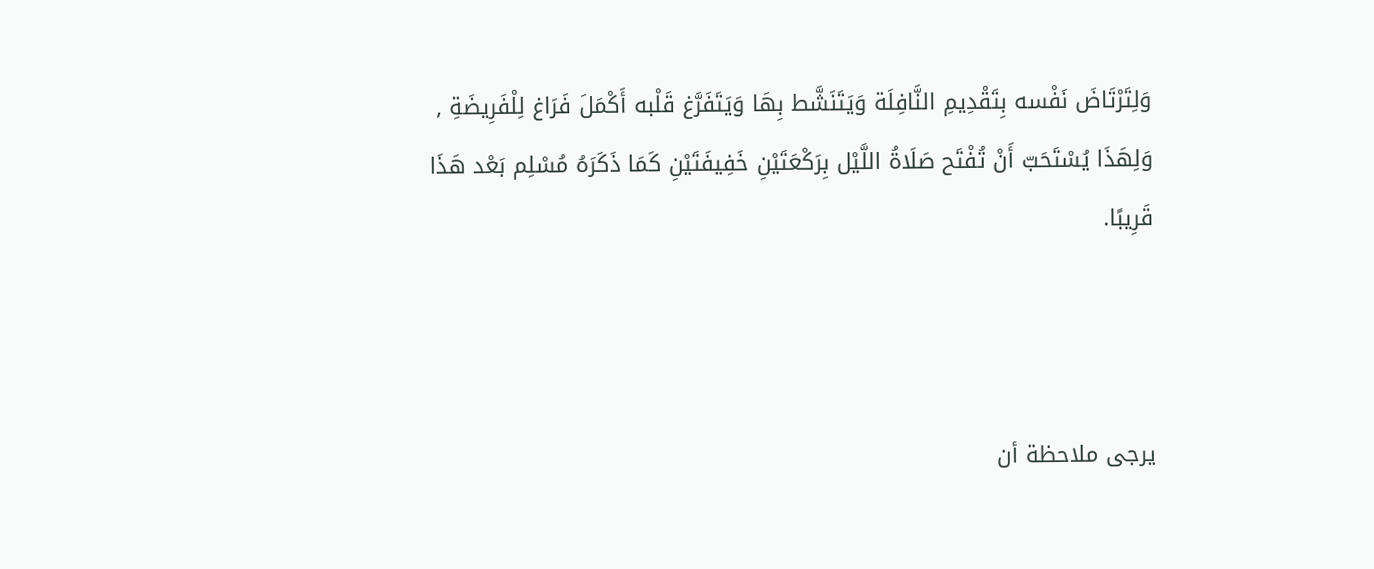وَلِتَرْتَاضَ نَفْسه بِتَقْدِيمِ النَّافِلَة وَيَتَنَشَّط بِهَا وَيَتَفَرَّغ قَلْبه أَكْمَلَ فَرَاغ لِلْفَرِيضَةِ , وَلِهَذَا يُسْتَحَبّ أَنْ تُفْتَح صَلَاةُ اللَّيْل بِرَكْعَتَيْنِ خَفِيفَتَيْنِ كَمَا ذَكَرَهُ مُسْلِم بَعْد هَذَا قَرِيبًا.



يرجى ملاحظة أن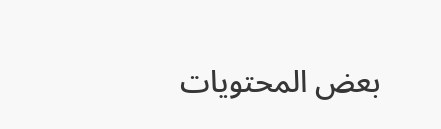بعض المحتويات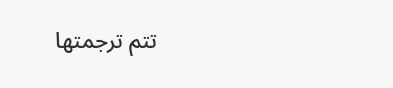تتم ترجمتها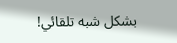بشكل شبه تلقائي!